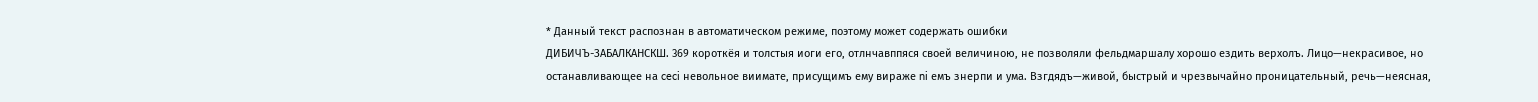* Данный текст распознан в автоматическом режиме, поэтому может содержать ошибки
ДИБИЧЪ-ЗАБАЛКАНСКШ. 369 короткёя и толстыя иоги его, отлнчавппяся своей величиною, не позволяли фельдмаршалу хорошо ездить верхолъ. Лицо—некрасивое, но останавливающее на ceci невольное виимате, присущимъ ему вираже ni емъ знерпи и ума. Взгдядъ—живой, быстрый и чрезвычайно проницательный, речь—неясная,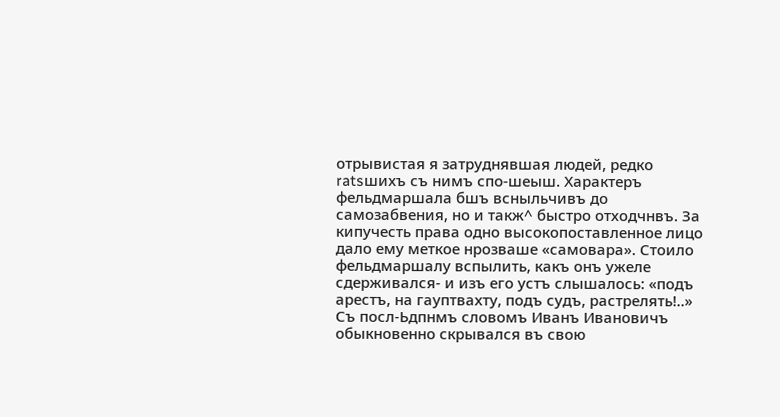отрывистая я затруднявшая людей, редко ratsшихъ съ нимъ спо-шеыш. Характеръ фельдмаршала бшъ всныльчивъ до самозабвения, но и такж^ быстро отходчнвъ. За кипучесть права одно высокопоставленное лицо дало ему меткое нрозваше «самовара». Стоило фельдмаршалу вспылить, какъ онъ ужеле сдерживался- и изъ его устъ слышалось: «подъ арестъ, на гауптвахту, подъ судъ, растрелять!..» Съ посл-Ьдпнмъ словомъ Иванъ Ивановичъ обыкновенно скрывался въ свою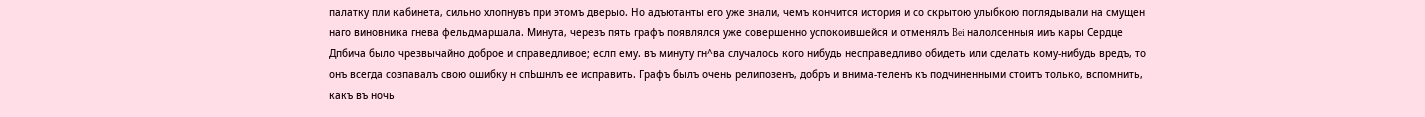палатку пли кабинета, сильно хлопнувъ при этомъ дверыо. Но адъютанты его уже знали, чемъ кончится история и со скрытою улыбкою поглядывали на смущен наго виновника гнева фельдмаршала. Минута, черезъ пять графъ появлялся уже совершенно успокоившейся и отменялъ Bei налолсенныя ииъ кары Сердце Дпбича было чрезвычайно доброе и справедливое; еслп ему. въ минуту гн^ва случалось кого нибудь несправедливо обидеть или сделать кому-нибудь вредъ, то онъ всегда созпавалъ свою ошибку н спЬшнлъ ее исправить. Графъ былъ очень релипозенъ, добръ и внима-теленъ къ подчиненными стоитъ только, вспомнить, какъ въ ночь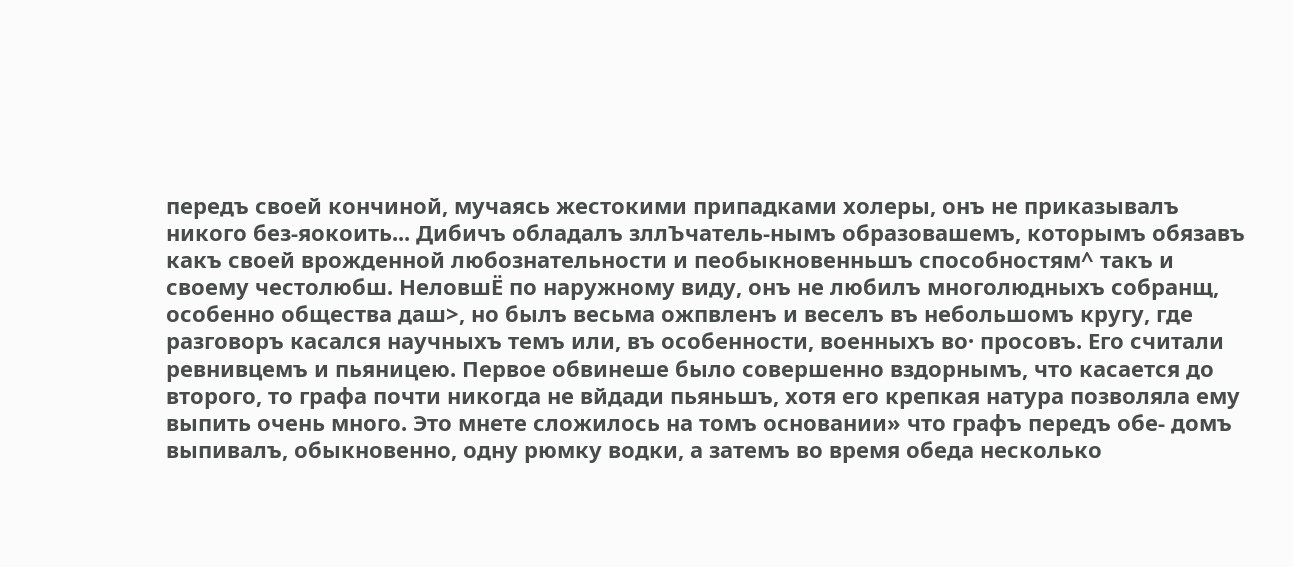передъ своей кончиной, мучаясь жестокими припадками холеры, онъ не приказывалъ никого без-яокоить... Дибичъ обладалъ зллЪчатель-нымъ образовашемъ, которымъ обязавъ какъ своей врожденной любознательности и пеобыкновенньшъ способностям^ такъ и своему честолюбш. НеловшЁ по наружному виду, онъ не любилъ многолюдныхъ собранщ, особенно общества даш>, но былъ весьма ожпвленъ и веселъ въ небольшомъ кругу, где разговоръ касался научныхъ темъ или, въ особенности, военныхъ во· просовъ. Его считали ревнивцемъ и пьяницею. Первое обвинеше было совершенно вздорнымъ, что касается до второго, то графа почти никогда не вйдади пьяньшъ, хотя его крепкая натура позволяла ему выпить очень много. Это мнете сложилось на томъ основании» что графъ передъ обе- домъ выпивалъ, обыкновенно, одну рюмку водки, а затемъ во время обеда несколько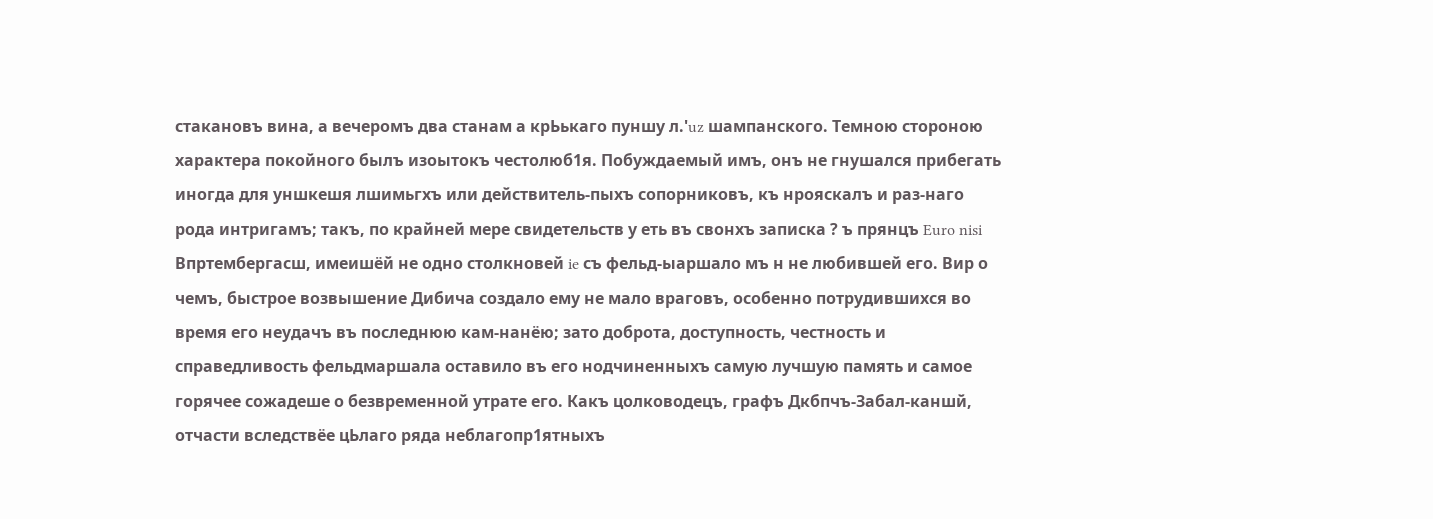стакановъ вина, а вечеромъ два станам а крЬькаго пуншу л.'uz шампанского. Темною стороною характера покойного былъ изоытокъ честолюб1я. Побуждаемый имъ, онъ не гнушался прибегать иногда для уншкешя лшимьгхъ или действитель-пыхъ сопорниковъ, къ нрояскалъ и раз-наго рода интригамъ; такъ, по крайней мере свидетельств у еть въ свонхъ записка ? ъ прянцъ Euro nisi Впртембергасш, имеишёй не одно столкновей ie съ фельд-ыаршало мъ н не любившей его. Вир о чемъ, быстрое возвышение Дибича создало ему не мало враговъ, особенно потрудившихся во время его неудачъ въ последнюю кам-нанёю; зато доброта, доступность, честность и справедливость фельдмаршала оставило въ его нодчиненныхъ самую лучшую память и самое горячее сожадеше о безвременной утрате его. Какъ цолководецъ, графъ Дкбпчъ-Забал-каншй, отчасти вследствёе цЬлаго ряда неблагопр1ятныхъ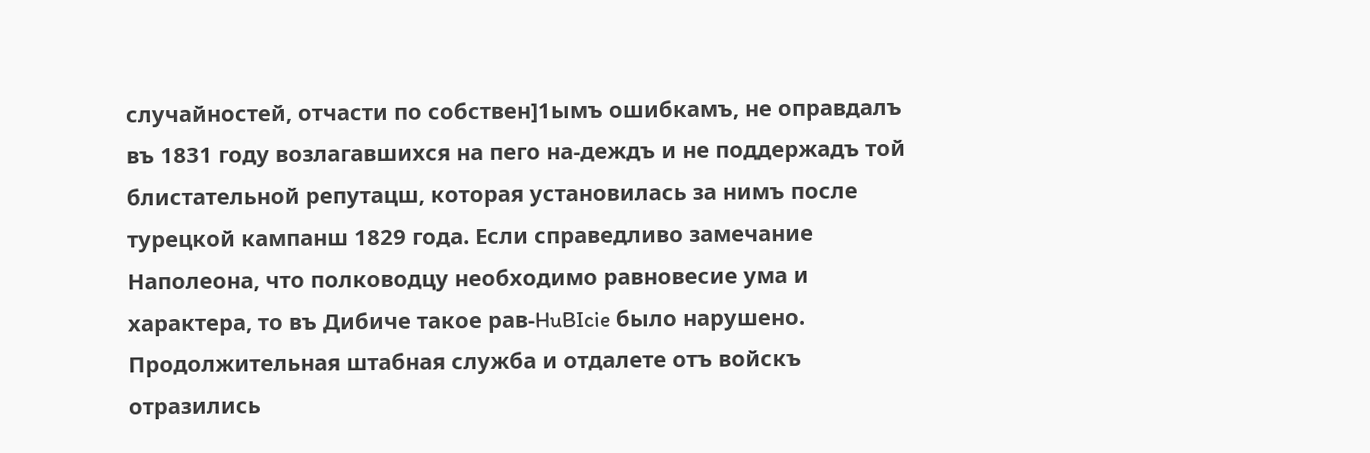случайностей, отчасти по собствен]1ымъ ошибкамъ, не оправдалъ въ 1831 году возлагавшихся на пего на-деждъ и не поддержадъ той блистательной репутацш, которая установилась за нимъ после турецкой кампанш 1829 года. Если справедливо замечание Наполеона, что полководцу необходимо равновесие ума и характера, то въ Дибиче такое рав-HuBIcie было нарушено. Продолжительная штабная служба и отдалете отъ войскъ отразились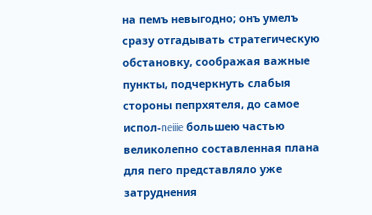на пемъ невыгодно; онъ умелъ сразу отгадывать стратегическую обстановку, соображая важные пункты, подчеркнуть слабыя стороны пепрхятеля, до самое испол-neiiie большею частью великолепно составленная плана для пего представляло уже затруднения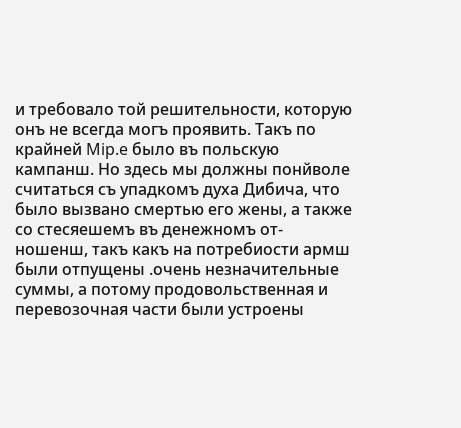и требовало той решительности, которую онъ не всегда могъ проявить. Такъ по крайней Mip.e было въ польскую кампанш. Но здесь мы должны понйволе считаться съ упадкомъ духа Дибича, что было вызвано смертью его жены, а также со стесяешемъ въ денежномъ от-ношенш, такъ какъ на потребиости армш были отпущены .очень незначительные суммы, а потому продовольственная и перевозочная части были устроены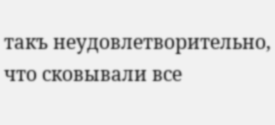такъ неудовлетворительно, что сковывали все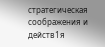стратегическая соображения и действ1я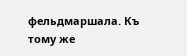фельдмаршала. Къ тому же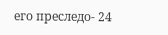его преследо- 24